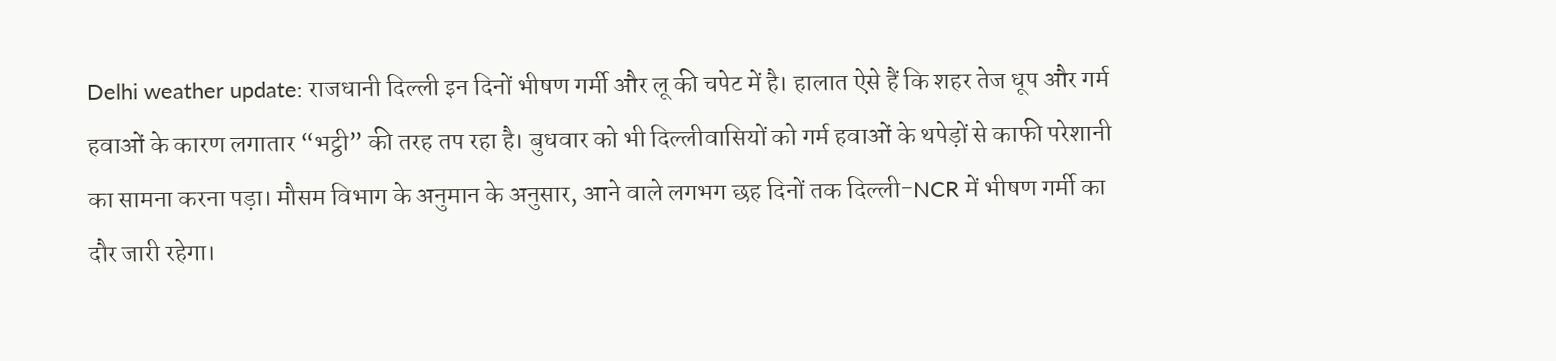Delhi weather update: राजधानी दिल्ली इन दिनों भीषण गर्मी और लू की चपेट में है। हालात ऐसे हैं कि शहर तेज धूप और गर्म हवाओं के कारण लगातार “भट्ठी” की तरह तप रहा है। बुधवार को भी दिल्लीवासियों को गर्म हवाओं के थपेड़ों से काफी परेशानी का सामना करना पड़ा। मौसम विभाग के अनुमान के अनुसार, आने वाले लगभग छह दिनों तक दिल्ली-NCR में भीषण गर्मी का दौर जारी रहेगा।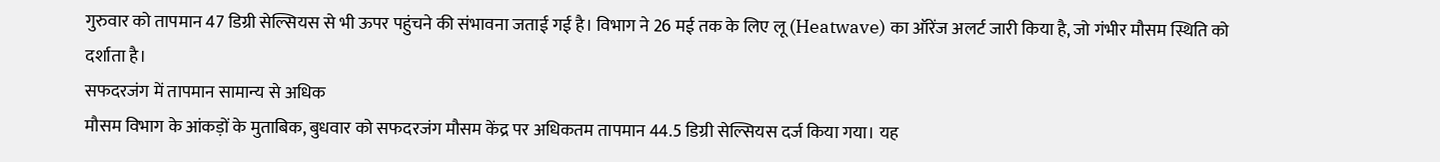गुरुवार को तापमान 47 डिग्री सेल्सियस से भी ऊपर पहुंचने की संभावना जताई गई है। विभाग ने 26 मई तक के लिए लू (Heatwave) का ऑरेंज अलर्ट जारी किया है, जो गंभीर मौसम स्थिति को दर्शाता है।
सफदरजंग में तापमान सामान्य से अधिक
मौसम विभाग के आंकड़ों के मुताबिक, बुधवार को सफदरजंग मौसम केंद्र पर अधिकतम तापमान 44.5 डिग्री सेल्सियस दर्ज किया गया। यह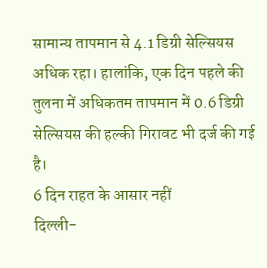सामान्य तापमान से 4.1 डिग्री सेल्सियस अधिक रहा। हालांकि, एक दिन पहले की तुलना में अधिकतम तापमान में 0.6 डिग्री सेल्सियस की हल्की गिरावट भी दर्ज की गई है।
6 दिन राहत के आसार नहीं
दिल्ली-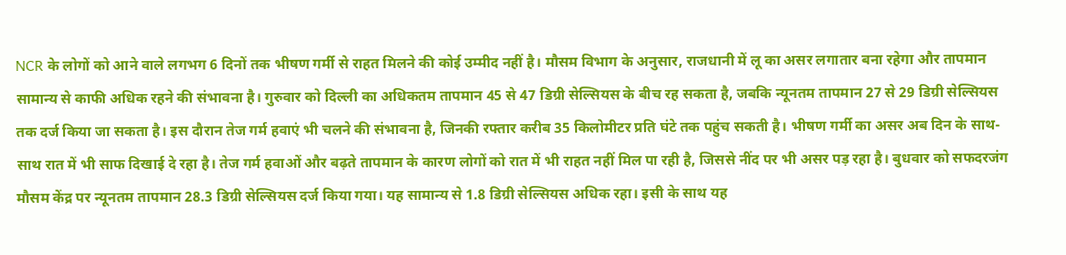NCR के लोगों को आने वाले लगभग 6 दिनों तक भीषण गर्मी से राहत मिलने की कोई उम्मीद नहीं है। मौसम विभाग के अनुसार, राजधानी में लू का असर लगातार बना रहेगा और तापमान सामान्य से काफी अधिक रहने की संभावना है। गुरुवार को दिल्ली का अधिकतम तापमान 45 से 47 डिग्री सेल्सियस के बीच रह सकता है, जबकि न्यूनतम तापमान 27 से 29 डिग्री सेल्सियस तक दर्ज किया जा सकता है। इस दौरान तेज गर्म हवाएं भी चलने की संभावना है, जिनकी रफ्तार करीब 35 किलोमीटर प्रति घंटे तक पहुंच सकती है। भीषण गर्मी का असर अब दिन के साथ-साथ रात में भी साफ दिखाई दे रहा है। तेज गर्म हवाओं और बढ़ते तापमान के कारण लोगों को रात में भी राहत नहीं मिल पा रही है, जिससे नींद पर भी असर पड़ रहा है। बुधवार को सफदरजंग मौसम केंद्र पर न्यूनतम तापमान 28.3 डिग्री सेल्सियस दर्ज किया गया। यह सामान्य से 1.8 डिग्री सेल्सियस अधिक रहा। इसी के साथ यह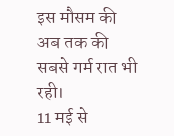इस मौसम की अब तक की सबसे गर्म रात भी रही।
11 मई से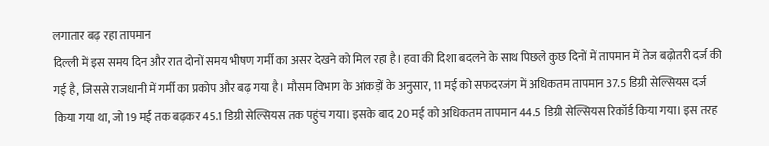लगातार बढ़ रहा तापमान
दिल्ली में इस समय दिन और रात दोनों समय भीषण गर्मी का असर देखने को मिल रहा है। हवा की दिशा बदलने के साथ पिछले कुछ दिनों में तापमान में तेज बढ़ोतरी दर्ज की गई है, जिससे राजधानी में गर्मी का प्रकोप और बढ़ गया है। मौसम विभाग के आंकड़ों के अनुसार, 11 मई को सफदरजंग में अधिकतम तापमान 37.5 डिग्री सेल्सियस दर्ज किया गया था, जो 19 मई तक बढ़कर 45.1 डिग्री सेल्सियस तक पहुंच गया। इसके बाद 20 मई को अधिकतम तापमान 44.5 डिग्री सेल्सियस रिकॉर्ड किया गया। इस तरह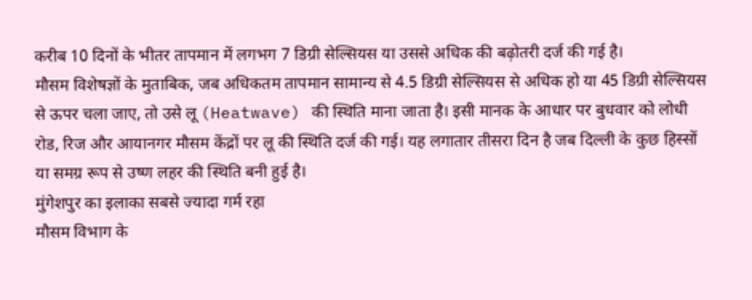करीब 10 दिनों के भीतर तापमान में लगभग 7 डिग्री सेल्सियस या उससे अधिक की बढ़ोतरी दर्ज की गई है।
मौसम विशेषज्ञों के मुताबिक, जब अधिकतम तापमान सामान्य से 4.5 डिग्री सेल्सियस से अधिक हो या 45 डिग्री सेल्सियस से ऊपर चला जाए, तो उसे लू (Heatwave) की स्थिति माना जाता है। इसी मानक के आधार पर बुधवार को लोधी रोड, रिज और आयानगर मौसम केंद्रों पर लू की स्थिति दर्ज की गई। यह लगातार तीसरा दिन है जब दिल्ली के कुछ हिस्सों या समग्र रूप से उष्ण लहर की स्थिति बनी हुई है।
मुंगेशपुर का इलाका सबसे ज्यादा गर्म रहा
मौसम विभाग के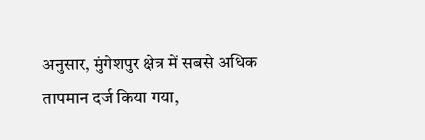अनुसार, मुंगेशपुर क्षेत्र में सबसे अधिक तापमान दर्ज किया गया,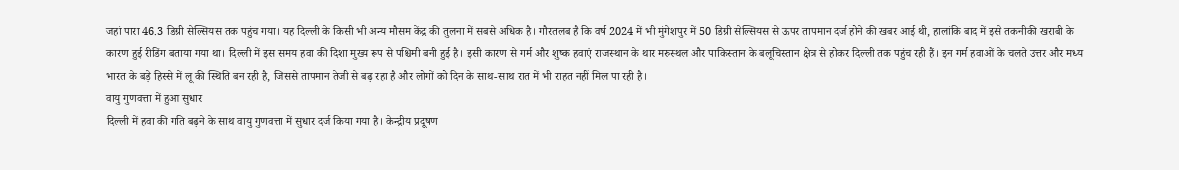जहां पारा 46.3 डिग्री सेल्सियस तक पहुंच गया। यह दिल्ली के किसी भी अन्य मौसम केंद्र की तुलना में सबसे अधिक है। गौरतलब है कि वर्ष 2024 में भी मुंगेशपुर में 50 डिग्री सेल्सियस से ऊपर तापमान दर्ज होने की खबर आई थी, हालांकि बाद में इसे तकनीकी खराबी के कारण हुई रीडिंग बताया गया था। दिल्ली में इस समय हवा की दिशा मुख्य रूप से पश्चिमी बनी हुई है। इसी कारण से गर्म और शुष्क हवाएं राजस्थान के थार मरुस्थल और पाकिस्तान के बलूचिस्तान क्षेत्र से होकर दिल्ली तक पहुंच रही हैं। इन गर्म हवाओं के चलते उत्तर और मध्य भारत के बड़े हिस्से में लू की स्थिति बन रही है, जिससे तापमान तेजी से बढ़ रहा है और लोगों को दिन के साथ-साथ रात में भी राहत नहीं मिल पा रही है।
वायु गुणवत्ता में हुआ सुधार
दिल्ली में हवा की गति बढ़ने के साथ वायु गुणवत्ता में सुधार दर्ज किया गया है। केन्द्रीय प्रदूषण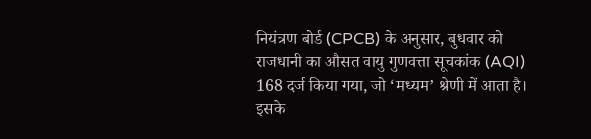नियंत्रण बोर्ड (CPCB) के अनुसार, बुधवार को राजधानी का औसत वायु गुणवत्ता सूचकांक (AQI) 168 दर्ज किया गया, जो ‘मध्यम’ श्रेणी में आता है। इसके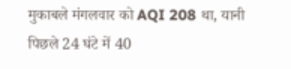मुकाबले मंगलवार को AQI 208 था, यानी पिछले 24 घंटे में 40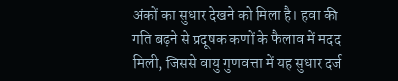अंकों का सुधार देखने को मिला है। हवा की गति बढ़ने से प्रदूषक कणों के फैलाव में मदद मिली, जिससे वायु गुणवत्ता में यह सुधार दर्ज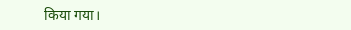किया गया।